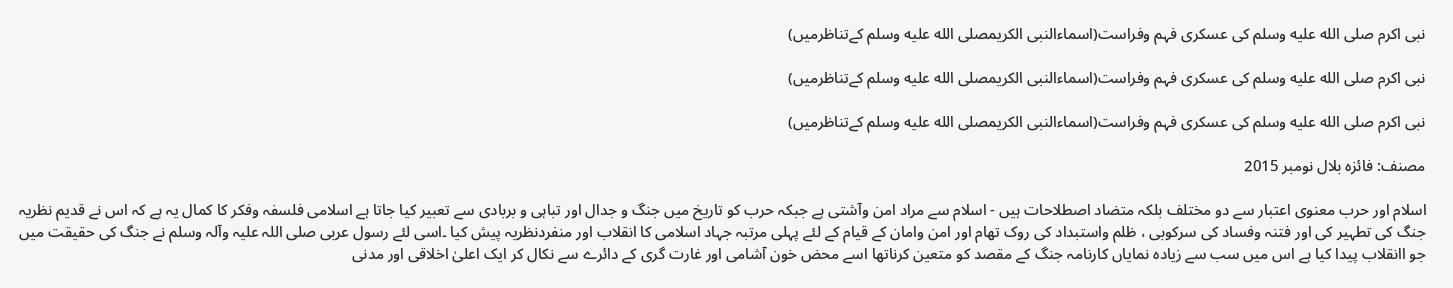نبی اکرم صلى الله عليه وسلم کی عسکری فہم وفراست(اسماءالنبی الکریمصلى الله عليه وسلم کےتناظرمیں)

نبی اکرم صلى الله عليه وسلم کی عسکری فہم وفراست(اسماءالنبی الکریمصلى الله عليه وسلم کےتناظرمیں)

نبی اکرم صلى الله عليه وسلم کی عسکری فہم وفراست(اسماءالنبی الکریمصلى الله عليه وسلم کےتناظرمیں)

مصنف: فائزہ بلال نومبر 2015

اسلام اور حرب معنوی اعتبار سے دو مختلف بلکہ متضاد اصطلاحات ہیں - اسلام سے مراد امن وآشتی ہے جبکہ حرب کو تاریخ میں جنگ و جدال اور تباہی و بربادی سے تعبیر کیا جاتا ہے اسلامی فلسفہ وفکر کا کمال یہ ہے کہ اس نے قدیم نظریہ جنگ کی تطہیر کی اور فتنہ وفساد کی سرکوبی ، ظلم واستبداد کی روک تھام اور امن وامان کے قیام کے لئے پہلی مرتبہ جہاد اسلامی کا انقلاب اور منفردنظریہ پیش کیا ۔اسی لئے رسول عربی صلی اللہ علیہ وآلہ وسلم نے جنگ کی حقیقت میں جو اانقلاب پیدا کیا ہے اس میں سب سے زیادہ نمایاں کارنامہ جنگ کے مقصد کو متعین کرناتھا اسے محض خون آشامی اور غارت گری کے دائرے سے نکال کر ایک اعلیٰ اخلاقی اور مدنی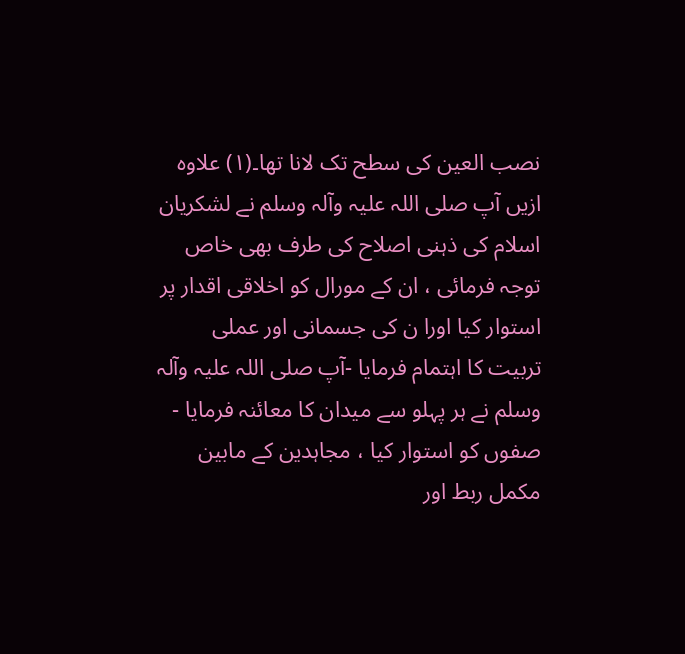نصب العین کی سطح تک لانا تھا۔(۱) علاوہ ازیں آپ صلی اللہ علیہ وآلہ وسلم نے لشکریان اسلام کی ذہنی اصلاح کی طرف بھی خاص توجہ فرمائی ، ان کے مورال کو اخلاقی اقدار پر استوار کیا اورا ن کی جسمانی اور عملی تربیت کا اہتمام فرمایا -آپ صلی اللہ علیہ وآلہ وسلم نے ہر پہلو سے میدان کا معائنہ فرمایا - صفوں کو استوار کیا ، مجاہدین کے مابین مکمل ربط اور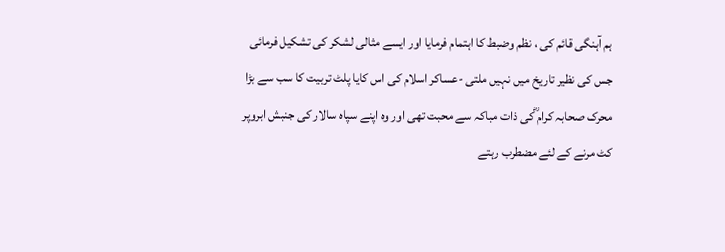ہم آہنگی قائم کی ، نظم وضبط کا اہتمام فرمایا اور ایسے مثالی لشکر کی تشکیل فرمائی جس کی نظیر تاریخ میں نہیں ملتی -عساکر اسلام کی اس کایا پلٹ تربیت کا سب سے بڑا محرک صحابہ کرام ؓکی ذات مباکہ سے محبت تھی اور وہ اپنے سپاہ سالار کی جنبش ابروپر کٹ مرنے کے لئے مضطرب رہتے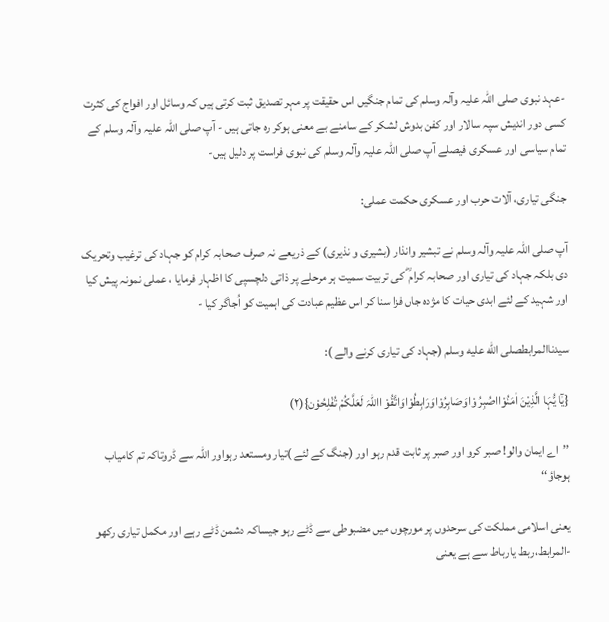-عہد نبوی صلی اللہ علیہ وآلہ وسلم کی تمام جنگیں اس حقیقت پر مہر تصدیق ثبت کرتی ہیں کہ وسائل اور افواج کی کثرت کسی دور اندیش سپہ سالار اور کفن بدوش لشکر کے سامنے بے معنی ہوکر رہ جاتی ہیں - آپ صلی اللہ علیہ وآلہ وسلم کے تمام سیاسی اور عسکری فیصلے آپ صلی اللہ علیہ وآلہ وسلم کی نبوی فراست پر دلیل ہیں-

جنگی تیاری، آلات حرب اور عسکری حکمت عملی:

آپ صلی اللہ علیہ وآلہ وسلم نے تبشیر وانذار (بشیری و نذیری) کے ذریعے نہ صرف صحابہ کرام کو جہاد کی ترغیب وتحریک دی بلکہ جہاد کی تیاری اور صحابہ کرام ؓ کی تربیت سمیت ہر مرحلے پر ذاتی دلچسپی کا اظہار فرمایا ، عملی نمونہ پیش کیا اور شہید کے لئے ابدی حیات کا مژدہ جاں فزا سنا کر اس عظیم عبادت کی اہمیت کو اُجاگر کیا -

سیدناالمرابطصلى الله عليه وسلم (جہاد کی تیاری کرنے والے ):

{یٰٓا یُّہَا الَّذِیْنَ اٰمَنُوْااصُبِرُ وْاوَصَابِرُوْاوَرَابِطُوْاوَاتَّقُوْ االلّٰہَ لَعَلَّکُمْ تُفْلِحُوْن}(۲)

’’اے ایمان والو! صبر کرو اور صبر پر ثابت قدم رہو اور (جنگ کے لئے )تیار ومستعد رہواور اللہ سے ڈروتاکہ تم کامیاب ہوجاؤ‘‘

یعنی اسلامی مملکت کی سرحدوں پر مورچوں میں مضبوطی سے ڈٹے رہو جیساکہ دشمن ڈٹے رہے اور مکمل تیاری رکھو -المرابط،ربط یارباط سے ہے یعنی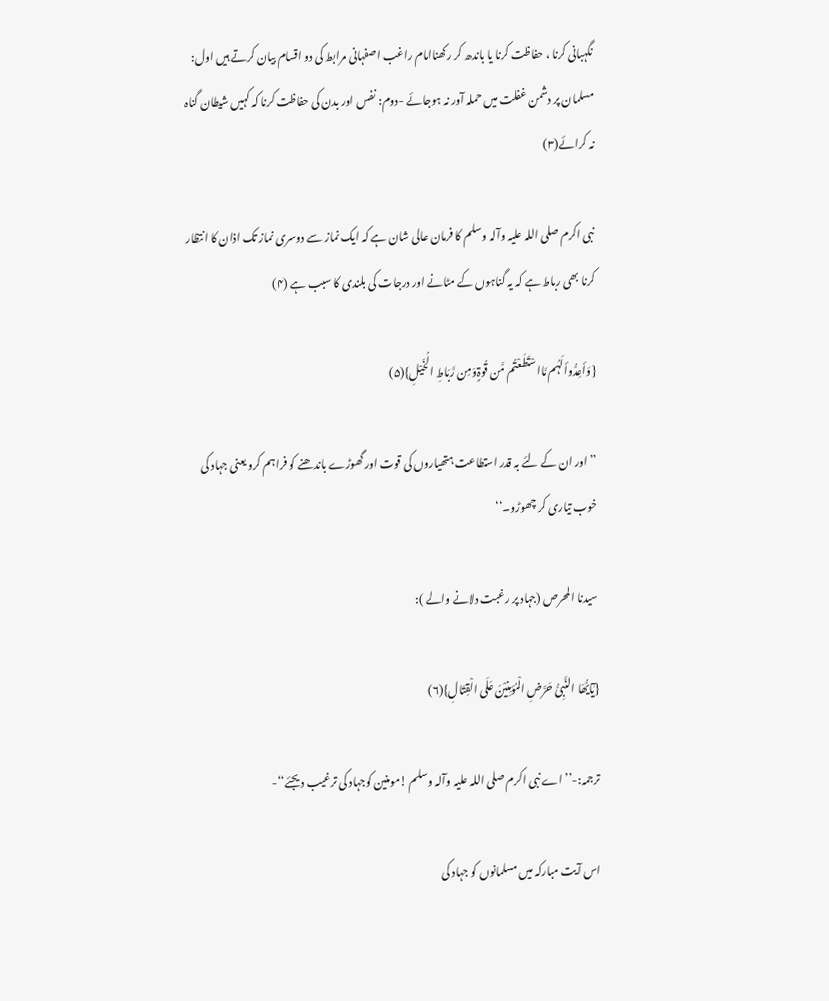نگہبانی کرنا ، حفاظت کرنا یا باندھ کر رکھناامام راغب اصفہانی مرابط کی دو اقسام بیان کرتے ہیں اول: مسلمان پر دشمن غفلت میں حملہ آور نہ ہوجائے -دوم: نفس اور بدن کی حفاظت کرنا کہ کہیں شیطان گناہ نہ کرائے(۳)

نبی اکرم صلی اللہ علیہ وآلہ وسلم کا فرمان عالی شان ہے کہ ایک نماز سے دوسری نماز تک اذان کا انتظار کرنا بھی رباط ہے کہ یہ گناہوں کے مٹانے اور درجات کی بلندی کا سبب ہے (۴)

{وَأعِدُّوألَہُم مَّااسْتَطَعْتُم مَّن قُوۃٍوَمِن رَّبَاطِ الُخَیْلِ}(۵)

’’اور ان کے لئے بہ قدر استطاعت ہتھیاروں کی قوت اور گھوڑے باندھنے کو فراہم کرو یعنی جہاد کی خوب تیاری کر چھوڑو۔‘‘

سیدنا المحرص (جہاد پر رغبت دلانے والے ):

{یٰٓایُّھَا النَّبِیُّ حَرَّضِ الْمُؤمِنِیْنَ عَلَی الْقِتَالِ}(۶)

ترجمہ:-’’اے نبی اکرم صلی اللہ علیہ وآلہ وسلم !مومنین کوجہاد کی ترغیب دیجئے‘‘-

اس آیت مبارکہ میں مسلمانوں کو جہاد کی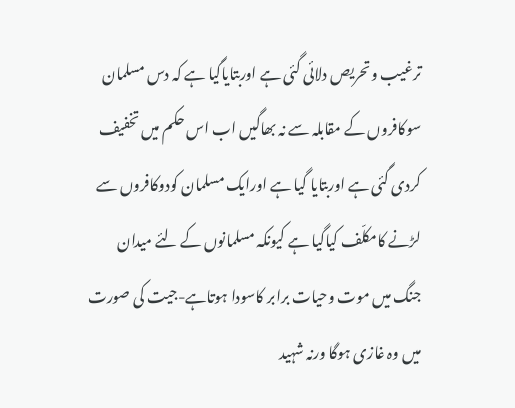ترغیب وتحریص دلائی گئی ہے اوربتایاگیا ہے کہ دس مسلمان سوکافروں کے مقابلہ سے نہ بھاگیں اب اس حکم میں تخفیف کردی گئی ہے اوربتایا گیا ہے اورایک مسلمان کودوکافروں سے لڑنے کامکلّف کیاگیا ہے کیونکہ مسلمانوں کے لئے میدان جنگ میں موت وحیات برابر کاسودا ہوتاہے-جیت کی صورت میں وہ غازی ہوگا ورنہ شہید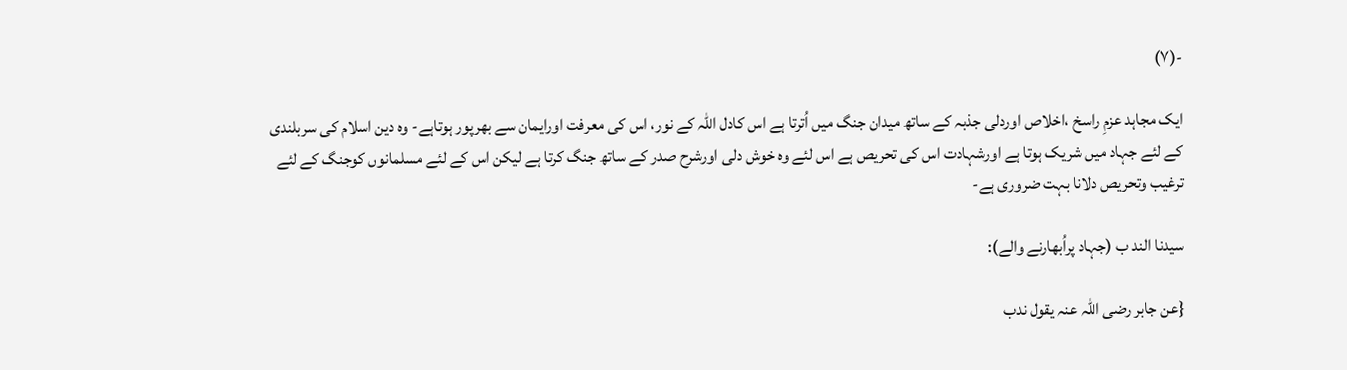-(۷)

ایک مجاہد عزمِ راسخ ،اخلاص اوردلی جذبہ کے ساتھ میدان جنگ میں اُترتا ہے اس کادل اللہ کے نور، اس کی معرفت اورایمان سے بھرپور ہوتاہے- وہ دین اسلام کی سربلندی کے لئے جہاد میں شریک ہوتا ہے اورشہادت اس کی تحریص ہے اس لئے وہ خوش دلی اورشرح صدر کے ساتھ جنگ کرتا ہے لیکن اس کے لئے مسلمانوں کوجنگ کے لئے ترغیب وتحریص دلانا بہت ضروری ہے-

سیدنا الند ب (جہاد پراُبھارنے والے):

{عن جابر رضی اللّٰہ عنہ یقول ندب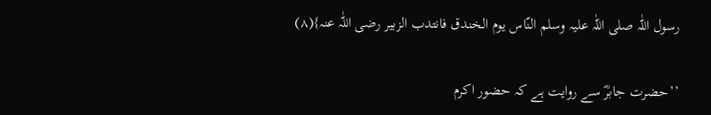رسول اللّٰہ صلی اللّٰہ علیہ وسلم النّاس یوم الخندق فانتدب الزبیر رضی اللّٰہ عنہ}(۸)

’’حضرت جابرؓ سے روایت ہے کہ حضور اکرم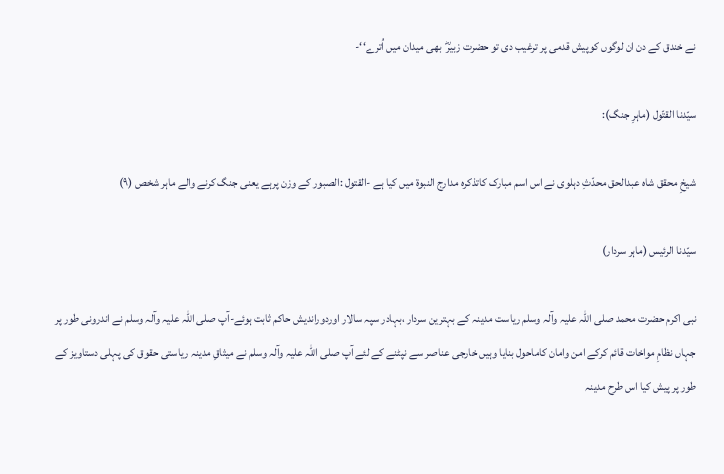نے خندق کے دن ان لوگوں کوپیش قدمی پر ترغیب دی تو حضرت زبیرؓ  بھی میدان میں اُترے‘‘-

سیّدنا القتّول (ماہرِ جنگ):

شیخِ محقق شاہ عبدالحق محدّثِ دہلوی نے اس اسم مبارک کاتذکرہ مدارج النبوۃ میں کیا ہے -القتول :الصبور کے وزن پرہے یعنی جنگ کرنے والے ماہر شخص (۹)

سیّدنا الرئیس (ماہر سردار)

نبی اکرم حضرت محمد صلی اللہ علیہ وآلہ وسلم ریاست مدینہ کے بہترین سردار ،بہادر سپہ سالار اوردوراندیش حاکم ثابت ہوئے-آپ صلی اللہ علیہ وآلہ وسلم نے اندرونی طور پر جہاں نظامِ مواخات قائم کرکے امن وامان کاماحول بنایا وہیں خارجی عناصر سے نپٹنے کے لئے آپ صلی اللہ علیہ وآلہ وسلم نے میثاقِ مدینہ ریاستی حقوق کی پہلی دستاویز کے طور پر پیش کیا اس طرح مدینہ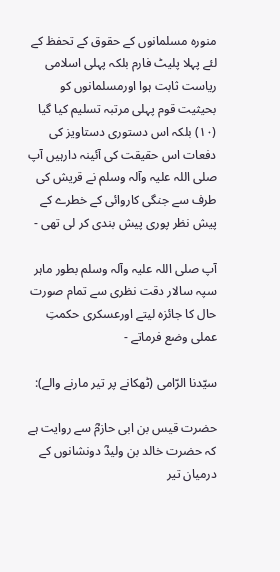منورہ مسلمانوں کے حقوق کے تحفظ کے لئے پہلا پلیٹ فارم بلکہ پہلی اسلامی ریاست ثابت ہوا اورمسلمانوں کو بحیثیت قوم پہلی مرتبہ تسلیم کیا گیا (۱۰) بلکہ اس دستوری دستاویز کی دفعات اس حقیقت کی آئینہ دارہیں آپ صلی اللہ علیہ وآلہ وسلم نے قریش کی طرف سے جنگی کاروائی کے خطرے کے پیش نظر پوری پیش بندی کر لی تھی -

آپ صلی اللہ علیہ وآلہ وسلم بطور ماہر سپہ سالار دقت نظری سے تمام صورت حال کا جائزہ لیتے اورعسکری حکمتِ عملی وضع فرماتے -

سیّدنا الرّامی (ٹھکانے پر تیر مارنے والے):

حضرت قیس بن ابی حازمؓ سے روایت ہے کہ حضرت خالد بن ولیدؓ دونشانوں کے درمیان تیر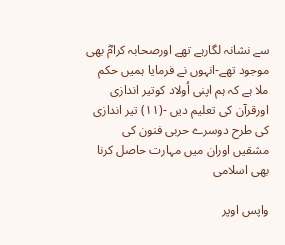سے نشانہ لگارہے تھے اورصحابہ کرامؓ بھی موجود تھے-انہوں نے فرمایا ہمیں حکم ملا ہے کہ ہم اپنی اُولاد کوتیر اندازی اورقرآن کی تعلیم دیں -(۱۱) تیر اندازی کی طرح دوسرے حربی فنون کی مشقیں اوران میں مہارت حاصل کرنا بھی اسلامی

واپس اوپر